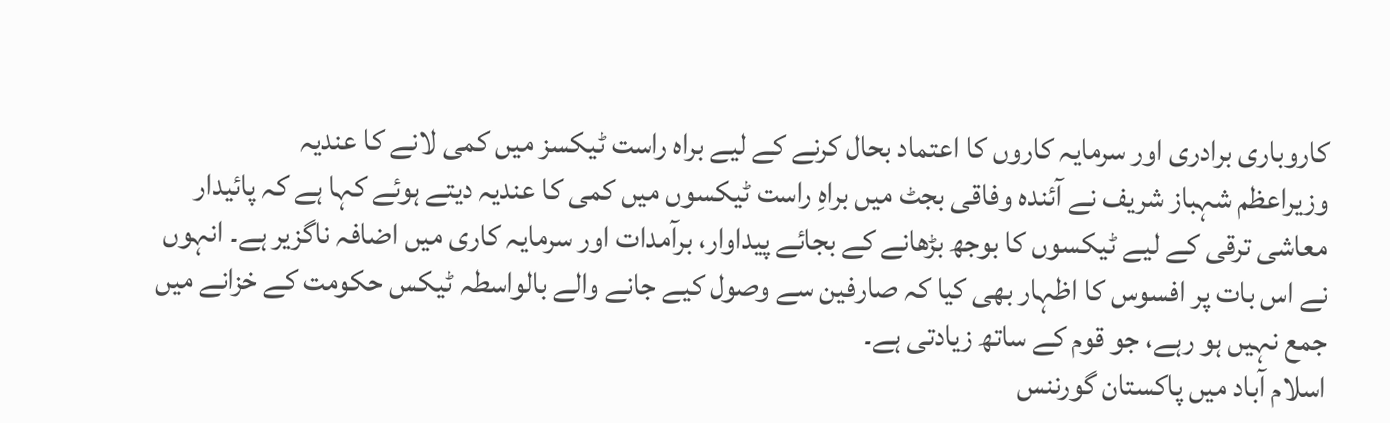کاروباری برادری اور سرمایہ کاروں کا اعتماد بحال کرنے کے لیے براہ راست ٹیکسز میں کمی لانے کا عندیہ
وزیراعظم شہباز شریف نے آئندہ وفاقی بجٹ میں براہِ راست ٹیکسوں میں کمی کا عندیہ دیتے ہوئے کہا ہے کہ پائیدار معاشی ترقی کے لیے ٹیکسوں کا بوجھ بڑھانے کے بجائے پیداوار، برآمدات اور سرمایہ کاری میں اضافہ ناگزیر ہے۔ انہوں نے اس بات پر افسوس کا اظہار بھی کیا کہ صارفین سے وصول کیے جانے والے بالواسطہ ٹیکس حکومت کے خزانے میں جمع نہیں ہو رہے، جو قوم کے ساتھ زیادتی ہے۔
اسلام آباد میں پاکستان گورننس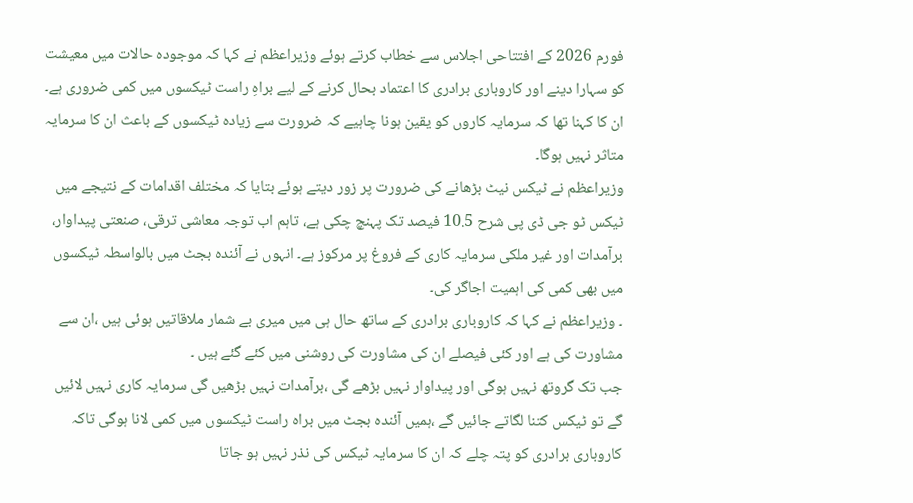فورم 2026 کے افتتاحی اجلاس سے خطاب کرتے ہوئے وزیراعظم نے کہا کہ موجودہ حالات میں معیشت کو سہارا دینے اور کاروباری برادری کا اعتماد بحال کرنے کے لیے براہِ راست ٹیکسوں میں کمی ضروری ہے۔ ان کا کہنا تھا کہ سرمایہ کاروں کو یقین ہونا چاہیے کہ ضرورت سے زیادہ ٹیکسوں کے باعث ان کا سرمایہ متاثر نہیں ہوگا۔
وزیراعظم نے ٹیکس نیٹ بڑھانے کی ضرورت پر زور دیتے ہوئے بتایا کہ مختلف اقدامات کے نتیجے میں ٹیکس ٹو جی ڈی پی شرح 10.5 فیصد تک پہنچ چکی ہے، تاہم اب توجہ معاشی ترقی، صنعتی پیداوار، برآمدات اور غیر ملکی سرمایہ کاری کے فروغ پر مرکوز ہے۔ انہوں نے آئندہ بجٹ میں بالواسطہ ٹیکسوں میں بھی کمی کی اہمیت اجاگر کی۔
۔ وزیراعظم نے کہا کہ کاروباری برادری کے ساتھ حال ہی میں میری بے شمار ملاقاتیں ہوئی ہیں ،ان سے مشاورت کی ہے اور کئی فیصلے ان کی مشاورت کی روشنی میں کئے گئے ہیں ۔
جب تک گروتھ نہیں ہوگی اور پیداوار نہیں بڑھے گی ،برآمدات نہیں بڑھیں گی سرمایہ کاری نہیں لائیں گے تو ٹیکس کتنا لگاتے جائیں گے ،ہمیں آئندہ بجٹ میں براہ راست ٹیکسوں میں کمی لانا ہوگی تاکہ کاروباری برادری کو پتہ چلے کہ ان کا سرمایہ ٹیکس کی نذر نہیں ہو جاتا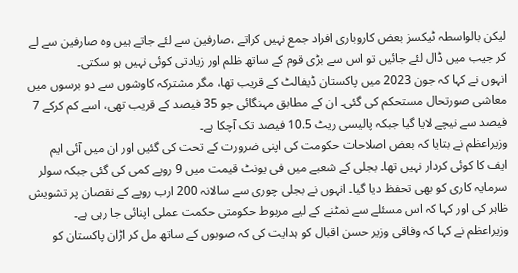لیکن بالواسطہ ٹیکسز بعض کاروباری افراد جمع نہیں کراتے ،صارفین سے لئے جاتے ہیں وہ صارفین سے لے کر جیب میں ڈال لئے جائیں تو اس سے بڑی قوم کے ساتھ ظلم اور زیادتی کوئی نہیں ہو سکتی۔
انہوں نے کہا کہ جون 2023 میں پاکستان ڈیفالٹ کے قریب تھا، مگر مشترکہ کاوشوں سے دو برسوں میں معاشی صورتحال مستحکم کی گئی۔ ان کے مطابق مہنگائی جو 35 فیصد کے قریب تھی، اسے کم کرکے 7 فیصد سے نیچے لایا گیا جبکہ پالیسی ریٹ 10.5 فیصد تک آچکا ہے۔
وزیراعظم نے بتایا کہ بعض اصلاحات حکومت کی اپنی ضرورت کے تحت کی گئیں اور ان میں آئی ایم ایف کا کوئی کردار نہیں تھا۔ بجلی کے شعبے میں فی یونٹ قیمت میں 9 روپے کمی کی گئی جبکہ سولر سرمایہ کاری کو بھی تحفظ دیا گیا۔ انہوں نے بجلی چوری سے سالانہ 200 ارب روپے کے نقصان پر تشویش ظاہر کی اور کہا کہ اس مسئلے سے نمٹنے کے لیے مربوط حکومتی حکمت عملی اپنائی جا رہی ہے۔
وزیراعظم نے کہا کہ وفاقی وزیر حسن اقبال کو ہدایت کی کہ صوبوں کے ساتھ مل کر اڑان پاکستان کو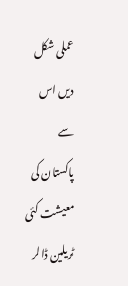عملی شکل دیں اس سے پاکستان کی معیشت کئی ٹریلین ڈالر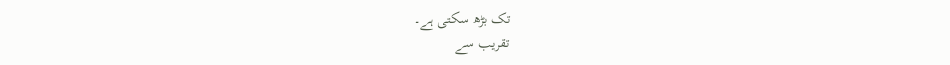تک بڑھ سکتی ہے۔
تقریب سے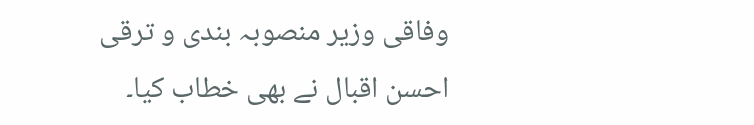وفاقی وزیر منصوبہ بندی و ترقی احسن اقبال نے بھی خطاب کیا۔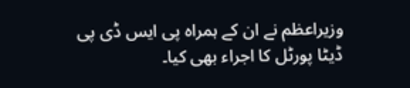وزیراعظم نے ان کے ہمراہ پی ایس ڈی پی ڈیٹا پورٹل کا اجراء بھی کیا۔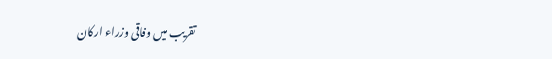تقریب میں وفاقی وزراء ارکان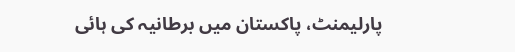پارلیمنٹ، پاکستان میں برطانیہ کی ہائی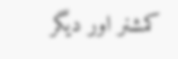کمشنر اور دیگر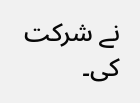نے شرکت کی۔